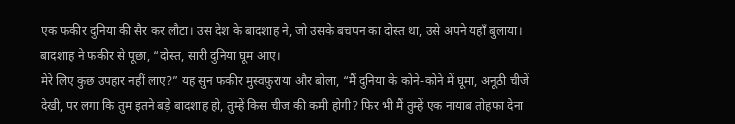एक फकीर दुनिया की सैर कर लौटा। उस देश के बादशाह ने, जो उसके बचपन का दोस्त था, उसे अपने यहाँ बुलाया। बादशाह ने फकीर से पूछा, “दोस्त, सारी दुनिया घूम आए।
मेरे लिए कुछ उपहार नहीं लाए?” यह सुन फकीर मुस्वफ़ुराया और बोला, “मैं दुनिया के कोने-कोने में घूमा, अनूठी चीजें देखी, पर लगा कि तुम इतने बड़े बादशाह हो, तुम्हें किस चीज की कमी होगी? फिर भी मैं तुम्हें एक नायाब तोहफा देना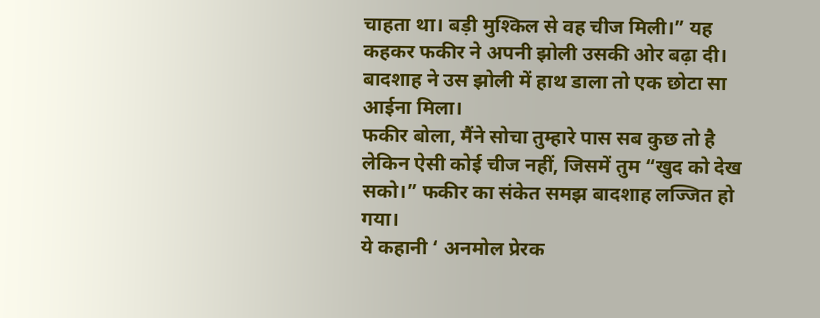चाहता था। बड़ी मुश्किल से वह चीज मिली।” यह कहकर फकीर ने अपनी झोली उसकी ओर बढ़ा दी। बादशाह ने उस झोली में हाथ डाला तो एक छोटा सा आईना मिला।
फकीर बोला, मैंने सोचा तुम्हारे पास सब कुछ तो है लेकिन ऐसी कोई चीज नहीं, जिसमें तुम “खुद को देख सको।” फकीर का संकेत समझ बादशाह लज्जित हो गया।
ये कहानी ‘ अनमोल प्रेरक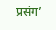प्रसंग’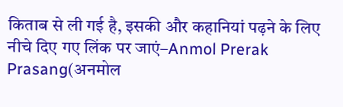किताब से ली गई है, इसकी और कहानियां पढ़ने के लिए नीचे दिए गए लिंक पर जाएं–Anmol Prerak Prasang(अनमोल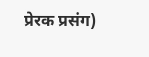प्रेरक प्रसंग)